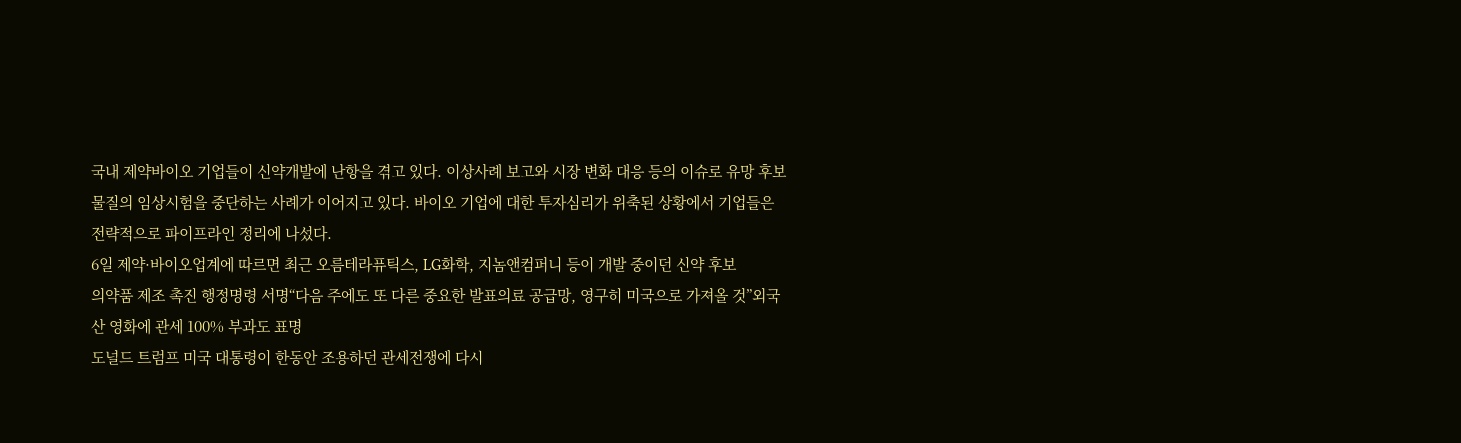국내 제약바이오 기업들이 신약개발에 난항을 겪고 있다. 이상사례 보고와 시장 변화 대응 등의 이슈로 유망 후보물질의 임상시험을 중단하는 사례가 이어지고 있다. 바이오 기업에 대한 투자심리가 위축된 상황에서 기업들은 전략적으로 파이프라인 정리에 나섰다.
6일 제약·바이오업계에 따르면 최근 오름테라퓨틱스, LG화학, 지놈앤컴퍼니 등이 개발 중이던 신약 후보
의약품 제조 촉진 행정명령 서명“다음 주에도 또 다른 중요한 발표의료 공급망, 영구히 미국으로 가져올 것”외국산 영화에 관세 100% 부과도 표명
도널드 트럼프 미국 대통령이 한동안 조용하던 관세전쟁에 다시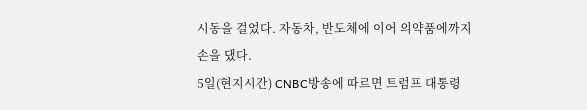시동을 걸었다. 자동차, 반도체에 이어 의약품에까지 손을 댔다.
5일(현지시간) CNBC방송에 따르면 트럼프 대통령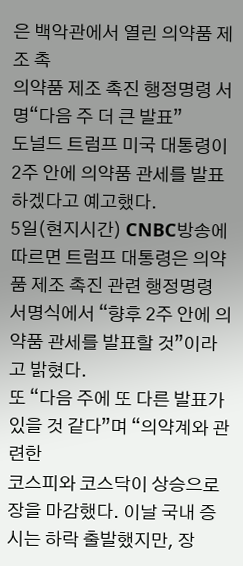은 백악관에서 열린 의약품 제조 촉
의약품 제조 촉진 행정명령 서명“다음 주 더 큰 발표”
도널드 트럼프 미국 대통령이 2주 안에 의약품 관세를 발표하겠다고 예고했다.
5일(현지시간) CNBC방송에 따르면 트럼프 대통령은 의약품 제조 촉진 관련 행정명령 서명식에서 “향후 2주 안에 의약품 관세를 발표할 것”이라고 밝혔다.
또 “다음 주에 또 다른 발표가 있을 것 같다”며 “의약계와 관련한
코스피와 코스닥이 상승으로 장을 마감했다. 이날 국내 증시는 하락 출발했지만, 장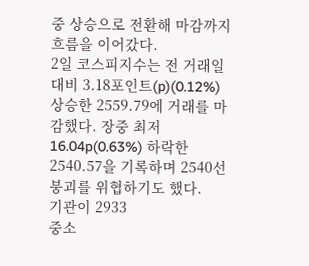중 상승으로 전환해 마감까지 흐름을 이어갔다.
2일 코스피지수는 전 거래일 대비 3.18포인트(p)(0.12%) 상승한 2559.79에 거래를 마감했다. 장중 최저 16.04p(0.63%) 하락한 2540.57을 기록하며 2540선 붕괴를 위협하기도 했다.
기관이 2933
중소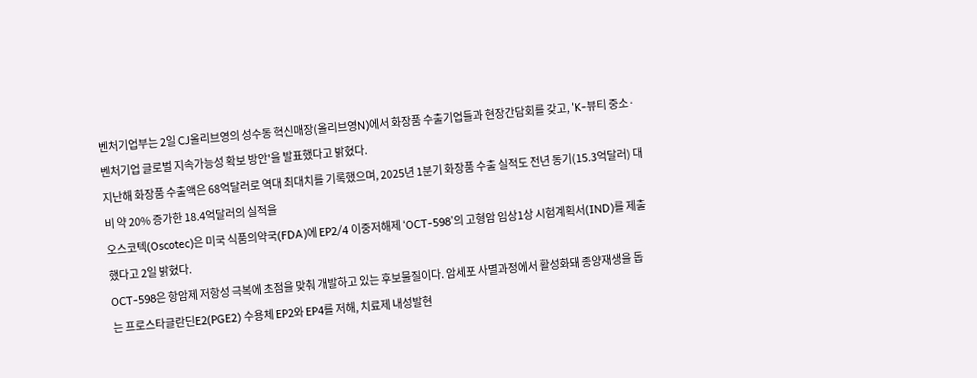벤처기업부는 2일 CJ올리브영의 성수동 혁신매장(올리브영N)에서 화장품 수출기업들과 현장간담회를 갖고, 'K-뷰티 중소·벤처기업 글로벌 지속가능성 확보 방안'을 발표했다고 밝혔다.
지난해 화장품 수출액은 68억달러로 역대 최대치를 기록했으며, 2025년 1분기 화장품 수출 실적도 전년 동기(15.3억달러) 대비 약 20% 증가한 18.4억달러의 실적을
오스코텍(Oscotec)은 미국 식품의약국(FDA)에 EP2/4 이중저해제 ‘OCT-598’의 고형암 임상1상 시험계획서(IND)를 제출했다고 2일 밝혔다.
OCT-598은 항암제 저항성 극복에 초점을 맞춰 개발하고 있는 후보물질이다. 암세포 사멸과정에서 활성화돼 종양재생을 돕는 프로스타글란딘E2(PGE2) 수용체 EP2와 EP4를 저해, 치료제 내성발현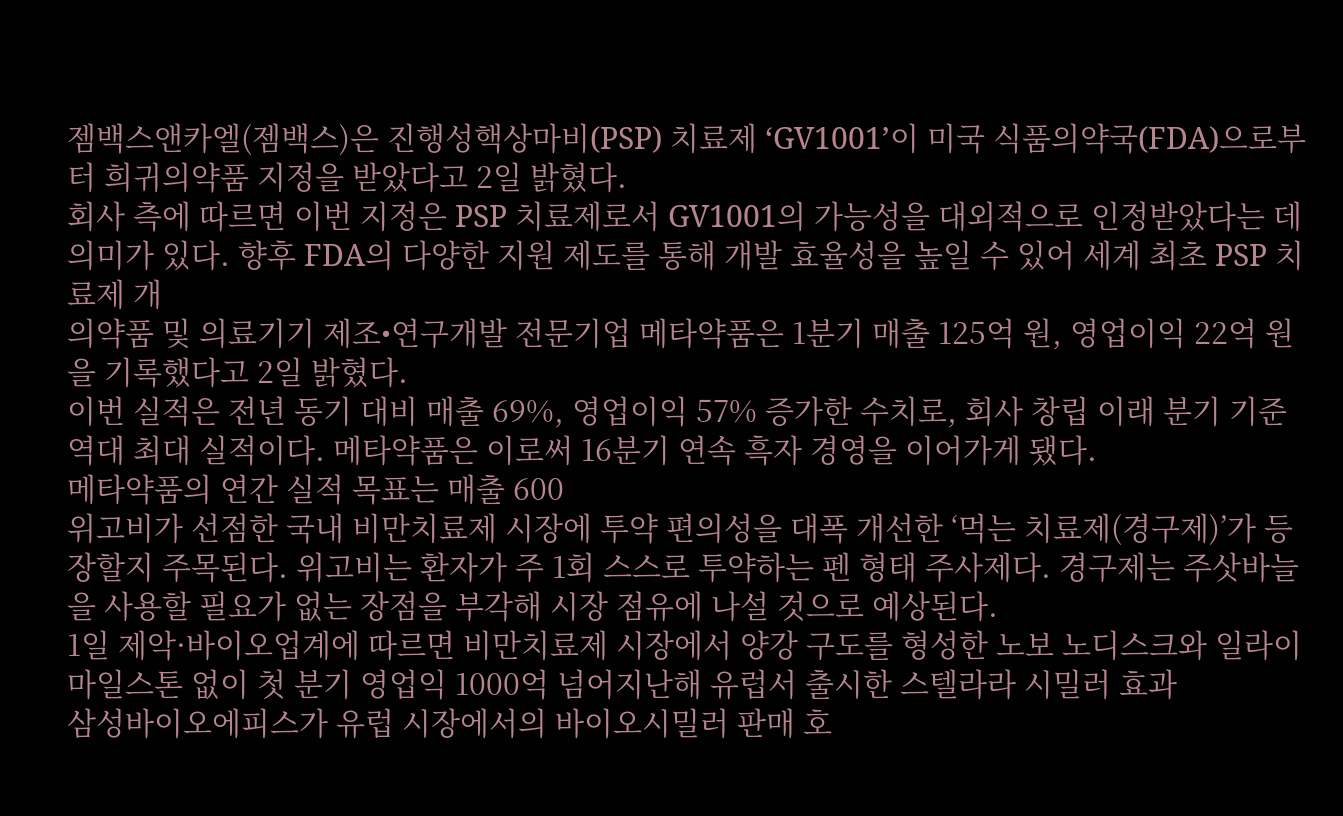젬백스앤카엘(젬백스)은 진행성핵상마비(PSP) 치료제 ‘GV1001’이 미국 식품의약국(FDA)으로부터 희귀의약품 지정을 받았다고 2일 밝혔다.
회사 측에 따르면 이번 지정은 PSP 치료제로서 GV1001의 가능성을 대외적으로 인정받았다는 데 의미가 있다. 향후 FDA의 다양한 지원 제도를 통해 개발 효율성을 높일 수 있어 세계 최초 PSP 치료제 개
의약품 및 의료기기 제조•연구개발 전문기업 메타약품은 1분기 매출 125억 원, 영업이익 22억 원을 기록했다고 2일 밝혔다.
이번 실적은 전년 동기 대비 매출 69%, 영업이익 57% 증가한 수치로, 회사 창립 이래 분기 기준 역대 최대 실적이다. 메타약품은 이로써 16분기 연속 흑자 경영을 이어가게 됐다.
메타약품의 연간 실적 목표는 매출 600
위고비가 선점한 국내 비만치료제 시장에 투약 편의성을 대폭 개선한 ‘먹는 치료제(경구제)’가 등장할지 주목된다. 위고비는 환자가 주 1회 스스로 투약하는 펜 형태 주사제다. 경구제는 주삿바늘을 사용할 필요가 없는 장점을 부각해 시장 점유에 나설 것으로 예상된다.
1일 제악·바이오업계에 따르면 비만치료제 시장에서 양강 구도를 형성한 노보 노디스크와 일라이
마일스톤 없이 첫 분기 영업익 1000억 넘어지난해 유럽서 출시한 스텔라라 시밀러 효과
삼성바이오에피스가 유럽 시장에서의 바이오시밀러 판매 호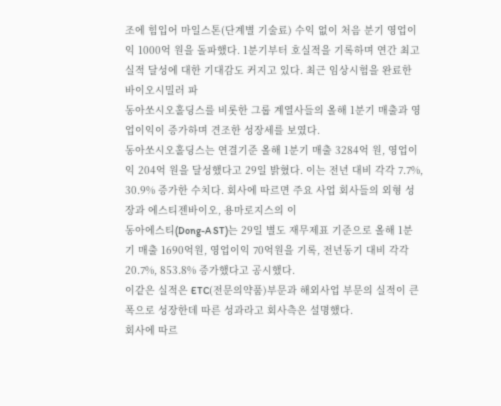조에 힘입어 마일스톤(단계별 기술료) 수익 없이 처음 분기 영업이익 1000억 원을 돌파했다. 1분기부터 호실적을 기록하며 연간 최고 실적 달성에 대한 기대감도 커지고 있다. 최근 임상시험을 완료한 바이오시밀러 파
동아쏘시오홀딩스를 비롯한 그룹 계열사들의 올해 1분기 매출과 영업이익이 증가하며 견조한 성장세를 보였다.
동아쏘시오홀딩스는 연결기준 올해 1분기 매출 3284억 원, 영업이익 204억 원을 달성했다고 29일 밝혔다. 이는 전년 대비 각각 7.7%, 30.9% 증가한 수치다. 회사에 따르면 주요 사업 회사들의 외형 성장과 에스티젠바이오, 용마로지스의 이
동아에스티(Dong-A ST)는 29일 별도 재무제표 기준으로 올해 1분기 매출 1690억원, 영업이익 70억원을 기록, 전년동기 대비 각각 20.7%, 853.8% 증가했다고 공시했다.
이같은 실적은 ETC(전문의약품)부문과 해외사업 부문의 실적이 큰 폭으로 성장한데 따른 성과라고 회사측은 설명했다.
회사에 따르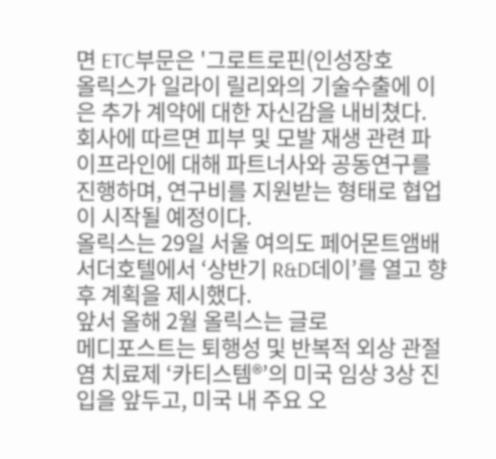면 ETC부문은 '그로트로핀(인성장호
올릭스가 일라이 릴리와의 기술수출에 이은 추가 계약에 대한 자신감을 내비쳤다. 회사에 따르면 피부 및 모발 재생 관련 파이프라인에 대해 파트너사와 공동연구를 진행하며, 연구비를 지원받는 형태로 협업이 시작될 예정이다.
올릭스는 29일 서울 여의도 페어몬트앰배서더호텔에서 ‘상반기 R&D데이’를 열고 향후 계획을 제시했다.
앞서 올해 2월 올릭스는 글로
메디포스트는 퇴행성 및 반복적 외상 관절염 치료제 ‘카티스템®’의 미국 임상 3상 진입을 앞두고, 미국 내 주요 오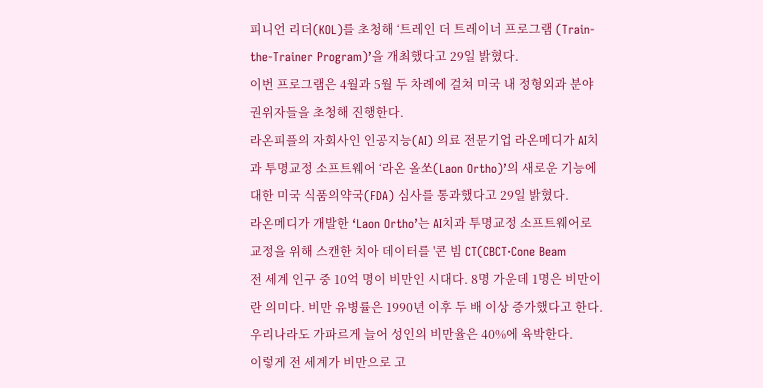피니언 리더(KOL)를 초청해 ‘트레인 더 트레이너 프로그램 (Train-the-Trainer Program)’을 개최했다고 29일 밝혔다.
이번 프로그램은 4월과 5월 두 차례에 걸쳐 미국 내 정형외과 분야 권위자들을 초청해 진행한다.
라온피플의 자회사인 인공지능(AI) 의료 전문기업 라온메디가 AI치과 투명교정 소프트웨어 ‘라온 올쏘(Laon Ortho)’의 새로운 기능에 대한 미국 식품의약국(FDA) 심사를 통과했다고 29일 밝혔다.
라온메디가 개발한 ‘Laon Ortho’는 AI치과 투명교정 소프트웨어로 교정을 위해 스캔한 치아 데이터를 '콘 빔 CT(CBCT·Cone Beam
전 세계 인구 중 10억 명이 비만인 시대다. 8명 가운데 1명은 비만이란 의미다. 비만 유병률은 1990년 이후 두 배 이상 증가했다고 한다. 우리나라도 가파르게 늘어 성인의 비만율은 40%에 육박한다.
이렇게 전 세계가 비만으로 고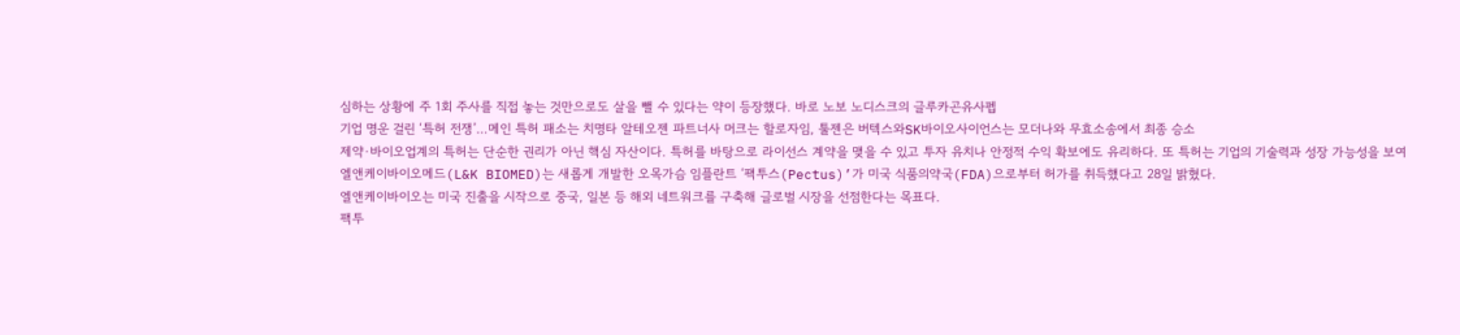심하는 상황에 주 1회 주사를 직접 놓는 것만으로도 살을 뺄 수 있다는 약이 등장했다. 바로 노보 노디스크의 글루카곤유사펩
기업 명운 걸린 ‘특허 전쟁’…메인 특허 패소는 치명타 알테오젠 파트너사 머크는 할로자임, 툴젠은 버텍스와SK바이오사이언스는 모더나와 무효소송에서 최종 승소
제약·바이오업계의 특허는 단순한 권리가 아닌 핵심 자산이다. 특허를 바탕으로 라이선스 계약을 맺을 수 있고 투자 유치나 안정적 수익 확보에도 유리하다. 또 특허는 기업의 기술력과 성장 가능성을 보여
엘앤케이바이오메드(L&K BIOMED)는 새롭게 개발한 오목가슴 임플란트 ‘팩투스(Pectus)’가 미국 식품의약국(FDA)으로부터 허가를 취득했다고 28일 밝혔다.
엘앤케이바이오는 미국 진출을 시작으로 중국, 일본 등 해외 네트워크를 구축해 글로벌 시장을 선점한다는 목표다.
팩투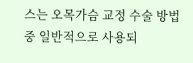스는 오목가슴 교정 수술 방법 중 일반적으로 사용되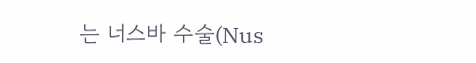는 너스바 수술(Nus